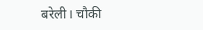बरेली। चौकी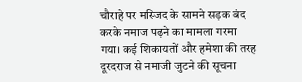चौराहे पर मस्जिद के सामने सड़क बंद करके नमाज पढ़ने का मामला गरमा गया। कई शिकायतों और हमेशा की तरह दूरदराज से नमाजी जुटने की सूचना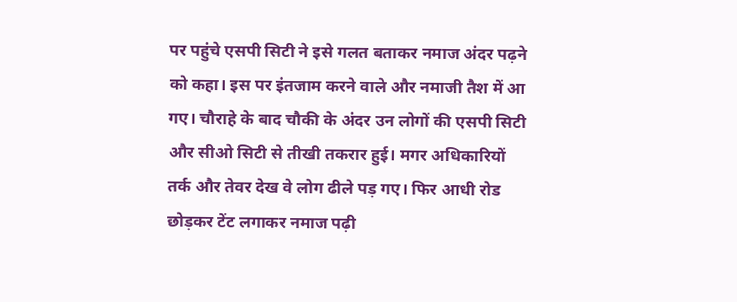पर पहुंचे एसपी सिटी ने इसे गलत बताकर नमाज अंदर पढ़ने को कहा। इस पर इंतजाम करने वाले और नमाजी तैश में आ गए। चौराहे के बाद चौकी के अंदर उन लोगों की एसपी सिटी और सीओ सिटी से तीखी तकरार हुई। मगर अधिकारियों तर्क और तेवर देख वे लोग ढीले पड़ गए। फिर आधी रोड छोड़कर टेंट लगाकर नमाज पढ़ी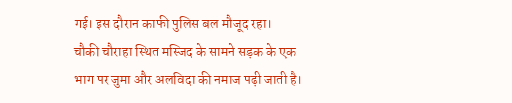गई। इस दौरान काफी पुलिस बल मौजूद रहा।
चौकी चौराहा स्थित मस्जिद के सामने सड़क के एक भाग पर जुमा और अलविदा की नमाज पढ़ी जाती है।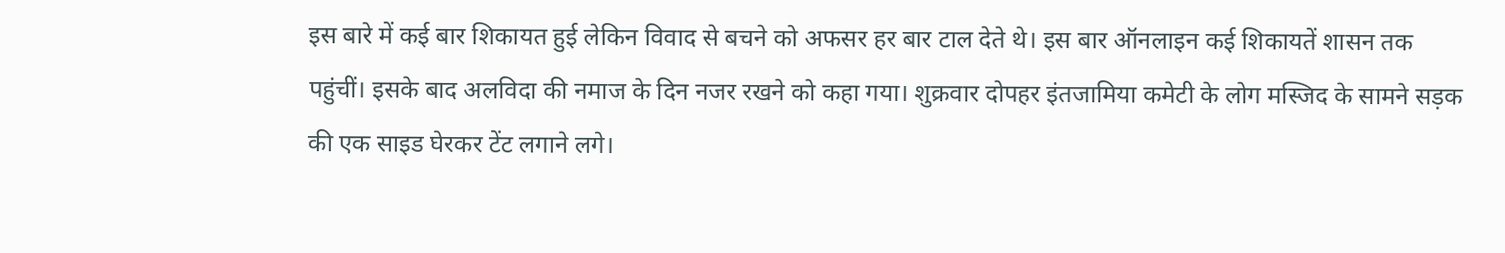इस बारे में कई बार शिकायत हुई लेकिन विवाद से बचने को अफसर हर बार टाल देते थे। इस बार ऑनलाइन कई शिकायतें शासन तक पहुंचीं। इसके बाद अलविदा की नमाज के दिन नजर रखने को कहा गया। शुक्रवार दोपहर इंतजामिया कमेटी के लोग मस्जिद के सामने सड़क की एक साइड घेरकर टेंट लगाने लगे।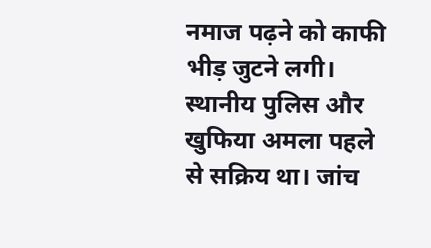नमाज पढ़ने को काफी भीड़ जुटने लगी। स्थानीय पुलिस और खुफिया अमला पहले से सक्रिय था। जांच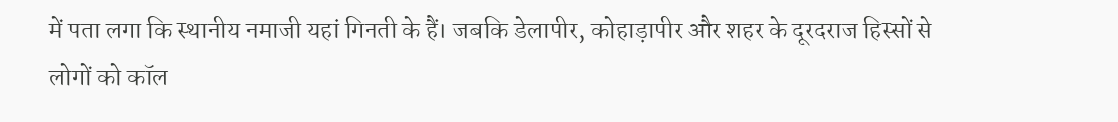में पता लगा कि स्थानीय नमाजी यहां गिनती के हैं। जबकि डेलापीर, कोहाड़ापीर और शहर के दूरदराज हिस्सों से लोगों को कॉल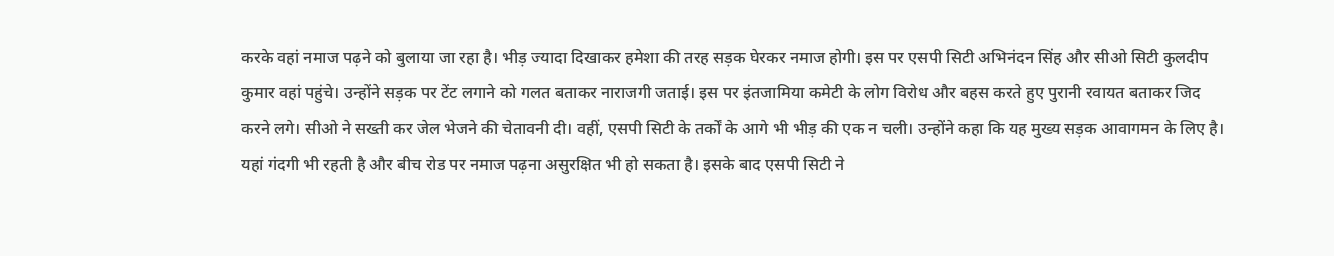करके वहां नमाज पढ़ने को बुलाया जा रहा है। भीड़ ज्यादा दिखाकर हमेशा की तरह सड़क घेरकर नमाज होगी। इस पर एसपी सिटी अभिनंदन सिंह और सीओ सिटी कुलदीप कुमार वहां पहुंचे। उन्होंने सड़क पर टेंट लगाने को गलत बताकर नाराजगी जताई। इस पर इंतजामिया कमेटी के लोग विरोध और बहस करते हुए पुरानी रवायत बताकर जिद करने लगे। सीओ ने सख्ती कर जेल भेजने की चेतावनी दी। वहीं, एसपी सिटी के तर्कों के आगे भी भीड़ की एक न चली। उन्होंने कहा कि यह मुख्य सड़क आवागमन के लिए है। यहां गंदगी भी रहती है और बीच रोड पर नमाज पढ़ना असुरक्षित भी हो सकता है। इसके बाद एसपी सिटी ने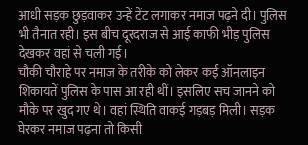आधी सड़क छुड़वाकर उन्हें टेंट लगाकर नमाज पढ़ने दी। पुलिस भी तैनात रही। इस बीच दूरदराज से आई काफी भीड़ पुलिस देखकर वहां से चली गई।
चौकी चौराहे पर नमाज के तरीके को लेकर कई ऑनलाइन शिकायतें पुलिस के पास आ रही थीं। इसलिए सच जानने को मौके पर खुद गए थे। वहां स्थिति वाकई गड़बड़ मिली। सड़क घेरकर नमाज पढ़ना तो किसी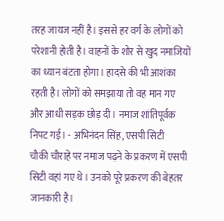तरह जायज नहीं है। इससे हर वर्ग के लोगों को परेशानी होती है। वाहनों के शोर से खुद नमाजियों का ध्यान बंटता होगा। हादसे की भी आशंका रहती है। लोगों को समझाया तो वह मान गए और आधी सड़क छोड़ दी। नमाज शांतिपूर्वक निपट गई। - अभिनंदन सिंह, एसपी सिटी
चौकी चौराहे पर नमाज पढ़ने के प्रकरण में एसपी सिटी वहां गए थे। उनको पूरे प्रकरण की बेहतर जानकारी है।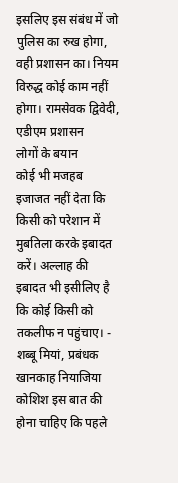इसलिए इस संबंध में जो पुलिस का रुख होगा, वही प्रशासन का। नियम विरुद्ध कोई काम नहीं होगा। रामसेवक द्विवेदी, एडीएम प्रशासन
लोगों के बयान
कोई भी मजहब इजाजत नहीं देता कि किसी को परेशान में मुबतिला करके इबादत करें। अल्लाह की इबादत भी इसीलिए है कि कोई किसी को तकलीफ न पहुंचाए। - शब्बू मियां, प्रबंधक खानकाह नियाजिया
कोशिश इस बात की होना चाहिए कि पहले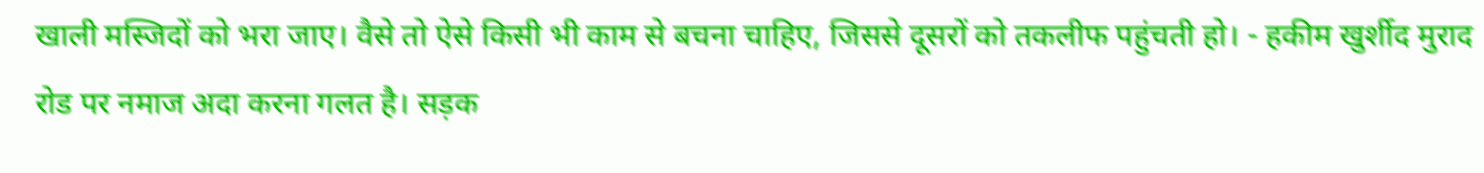खाली मस्जिदों को भरा जाए। वैसे तो ऐसे किसी भी काम से बचना चाहिए, जिससे दूसरों को तकलीफ पहुंचती हो। - हकीम खुर्शीद मुराद
रोड पर नमाज अदा करना गलत है। सड़क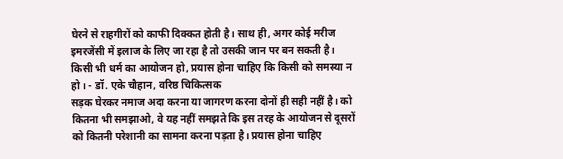घेरने से राहगीरों को काफी दिक्कत होती है। साथ ही, अगर कोई मरीज इमरजेंसी में इलाज के लिए जा रहा है तो उसकी जान पर बन सकती है। किसी भी धर्म का आयोजन हो, प्रयास होना चाहिए कि किसी को समस्या न हो। - डॉ. एके चौहान, वरिष्ठ चिकित्सक
सड़क घेरकर नमाज अदा करना या जागरण करना दोनों ही सही नहीं है। को कितना भी समझाओ, वे यह नहीं समझते कि इस तरह के आयोजन से दूसरों को कितनी परेशानी का सामना करना पड़ता है। प्रयास होना चाहिए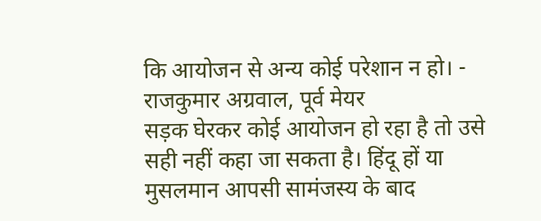कि आयोजन से अन्य कोई परेशान न हो। - राजकुमार अग्रवाल, पूर्व मेयर
सड़क घेरकर कोई आयोजन हो रहा है तो उसे सही नहीं कहा जा सकता है। हिंदू हों या मुसलमान आपसी सामंजस्य के बाद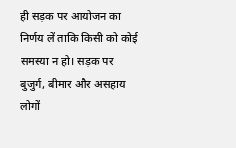ही सड़क पर आयोजन का निर्णय लें ताकि किसी को कोई समस्या न हो। सड़क पर बुजुर्ग, बीमार और असहाय लोगों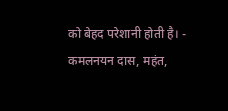को बेहद परेशानी होती है। - कमलनयन दास, महंत,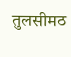तुलसीमठ